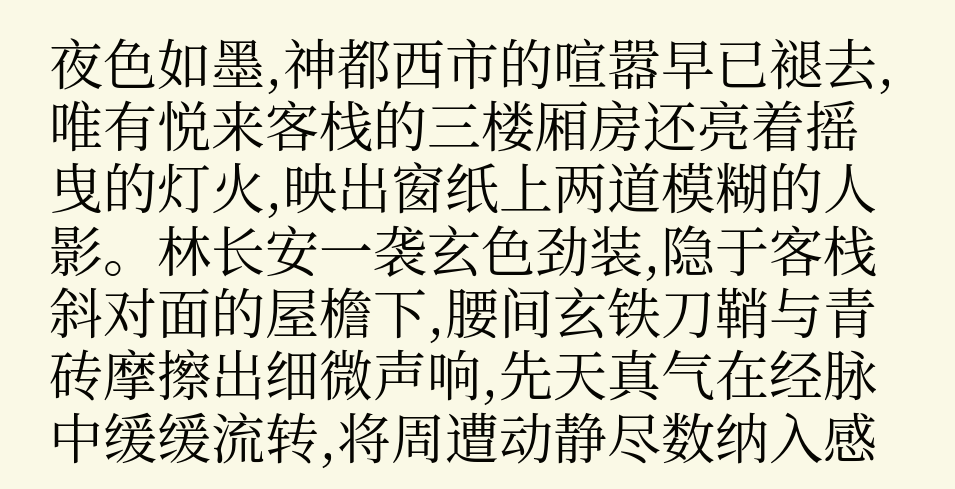夜色如墨,神都西市的喧嚣早已褪去,唯有悦来客栈的三楼厢房还亮着摇曳的灯火,映出窗纸上两道模糊的人影。林长安一袭玄色劲装,隐于客栈斜对面的屋檐下,腰间玄铁刀鞘与青砖摩擦出细微声响,先天真气在经脉中缓缓流转,将周遭动静尽数纳入感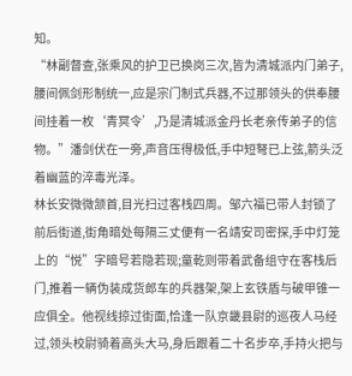知。
“林副督查,张乘风的护卫已换岗三次,皆为清城派内门弟子,腰间佩剑形制统一,应是宗门制式兵器,不过那领头的供奉腰间挂着一枚‘青冥令’,乃是清城派金丹长老亲传弟子的信物。”潘剑伏在一旁,声音压得极低,手中短弩已上弦,箭头泛着幽蓝的淬毒光泽。
林长安微微颔首,目光扫过客栈四周。邹六福已带人封锁了前后街道,街角暗处每隔三丈便有一名靖安司密探,手中灯笼上的“悦”字暗号若隐若现;童乾则带着武备组守在客栈后门,推着一辆伪装成货郎车的兵器架,架上玄铁盾与破甲锥一应俱全。他视线掠过街面,恰逢一队京畿县尉的巡夜人马经过,领头校尉骑着高头大马,身后跟着二十名步卒,手持火把与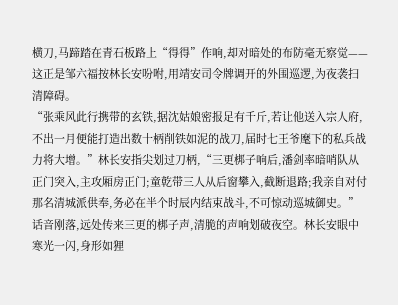横刀,马蹄踏在青石板路上“得得”作响,却对暗处的布防毫无察觉——这正是邹六福按林长安吩咐,用靖安司令牌调开的外围巡逻,为夜袭扫清障碍。
“张乘风此行携带的玄铁,据沈姑娘密报足有千斤,若让他送入宗人府,不出一月便能打造出数十柄削铁如泥的战刀,届时七王爷麾下的私兵战力将大增。”林长安指尖划过刀柄,“三更梆子响后,潘剑率暗哨队从正门突入,主攻厢房正门;童乾带三人从后窗攀入,截断退路;我亲自对付那名清城派供奉,务必在半个时辰内结束战斗,不可惊动巡城御史。”
话音刚落,远处传来三更的梆子声,清脆的声响划破夜空。林长安眼中寒光一闪,身形如狸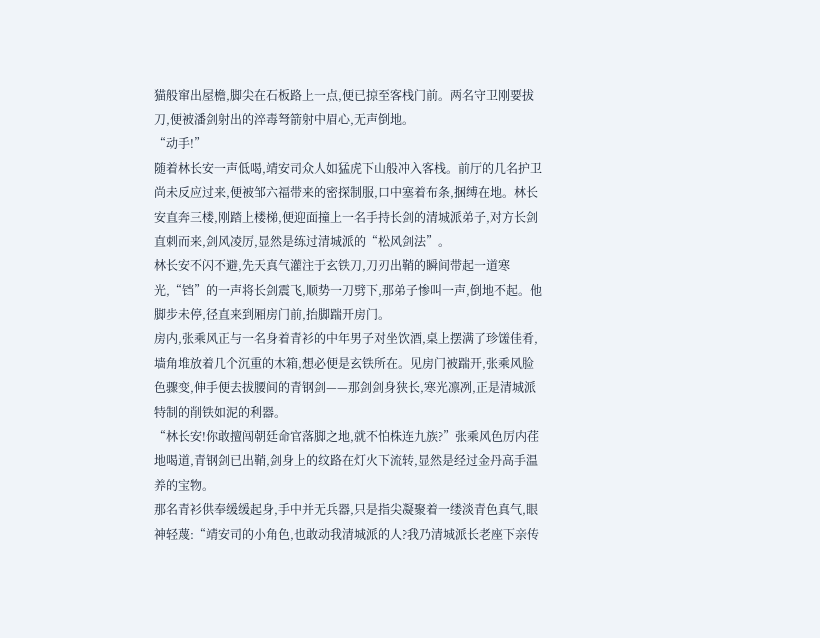猫般窜出屋檐,脚尖在石板路上一点,便已掠至客栈门前。两名守卫刚要拔刀,便被潘剑射出的淬毒弩箭射中眉心,无声倒地。
“动手!”
随着林长安一声低喝,靖安司众人如猛虎下山般冲入客栈。前厅的几名护卫尚未反应过来,便被邹六福带来的密探制服,口中塞着布条,捆缚在地。林长安直奔三楼,刚踏上楼梯,便迎面撞上一名手持长剑的清城派弟子,对方长剑直刺而来,剑风凌厉,显然是练过清城派的“松风剑法”。
林长安不闪不避,先天真气灌注于玄铁刀,刀刃出鞘的瞬间带起一道寒光,“铛”的一声将长剑震飞,顺势一刀劈下,那弟子惨叫一声,倒地不起。他脚步未停,径直来到厢房门前,抬脚踹开房门。
房内,张乘风正与一名身着青衫的中年男子对坐饮酒,桌上摆满了珍馐佳肴,墙角堆放着几个沉重的木箱,想必便是玄铁所在。见房门被踹开,张乘风脸色骤变,伸手便去拔腰间的青钢剑——那剑剑身狭长,寒光凛冽,正是清城派特制的削铁如泥的利器。
“林长安!你敢擅闯朝廷命官落脚之地,就不怕株连九族?”张乘风色厉内荏地喝道,青钢剑已出鞘,剑身上的纹路在灯火下流转,显然是经过金丹高手温养的宝物。
那名青衫供奉缓缓起身,手中并无兵器,只是指尖凝聚着一缕淡青色真气,眼神轻蔑:“靖安司的小角色,也敢动我清城派的人?我乃清城派长老座下亲传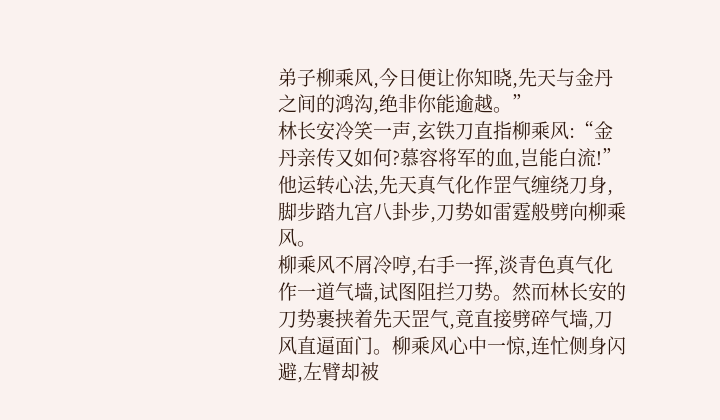弟子柳乘风,今日便让你知晓,先天与金丹之间的鸿沟,绝非你能逾越。”
林长安冷笑一声,玄铁刀直指柳乘风:“金丹亲传又如何?慕容将军的血,岂能白流!”他运转心法,先天真气化作罡气缠绕刀身,脚步踏九宫八卦步,刀势如雷霆般劈向柳乘风。
柳乘风不屑冷哼,右手一挥,淡青色真气化作一道气墙,试图阻拦刀势。然而林长安的刀势裹挟着先天罡气,竟直接劈碎气墙,刀风直逼面门。柳乘风心中一惊,连忙侧身闪避,左臂却被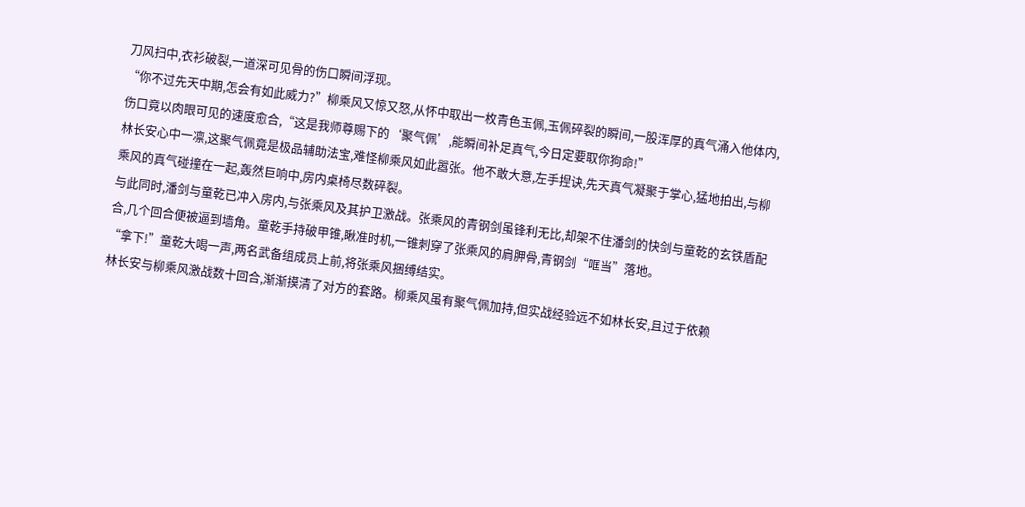刀风扫中,衣衫破裂,一道深可见骨的伤口瞬间浮现。
“你不过先天中期,怎会有如此威力?”柳乘风又惊又怒,从怀中取出一枚青色玉佩,玉佩碎裂的瞬间,一股浑厚的真气涌入他体内,伤口竟以肉眼可见的速度愈合,“这是我师尊赐下的‘聚气佩’,能瞬间补足真气,今日定要取你狗命!”
林长安心中一凛,这聚气佩竟是极品辅助法宝,难怪柳乘风如此嚣张。他不敢大意,左手捏诀,先天真气凝聚于掌心,猛地拍出,与柳乘风的真气碰撞在一起,轰然巨响中,房内桌椅尽数碎裂。
与此同时,潘剑与童乾已冲入房内,与张乘风及其护卫激战。张乘风的青钢剑虽锋利无比,却架不住潘剑的快剑与童乾的玄铁盾配合,几个回合便被逼到墙角。童乾手持破甲锥,瞅准时机,一锥刺穿了张乘风的肩胛骨,青钢剑“哐当”落地。
“拿下!”童乾大喝一声,两名武备组成员上前,将张乘风捆缚结实。
林长安与柳乘风激战数十回合,渐渐摸清了对方的套路。柳乘风虽有聚气佩加持,但实战经验远不如林长安,且过于依赖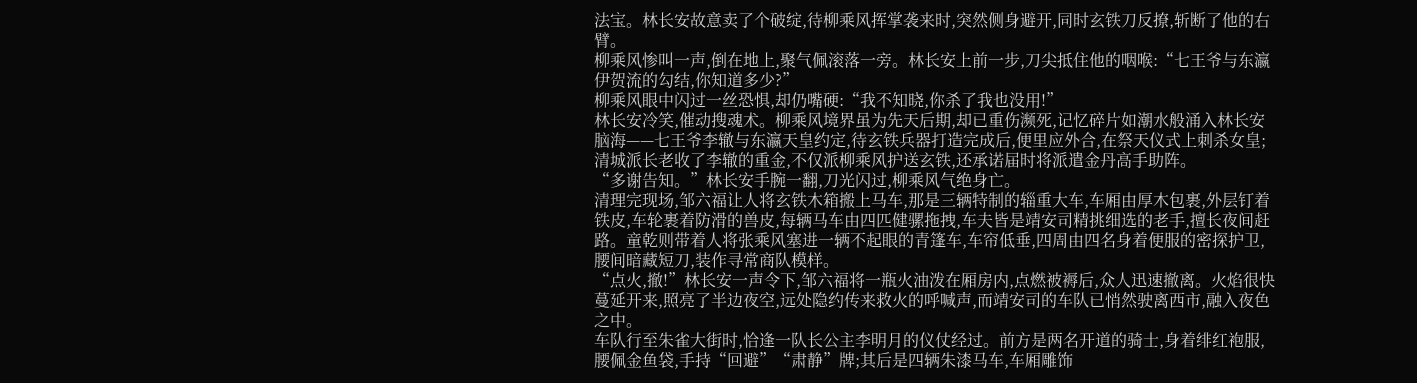法宝。林长安故意卖了个破绽,待柳乘风挥掌袭来时,突然侧身避开,同时玄铁刀反撩,斩断了他的右臂。
柳乘风惨叫一声,倒在地上,聚气佩滚落一旁。林长安上前一步,刀尖抵住他的咽喉:“七王爷与东瀛伊贺流的勾结,你知道多少?”
柳乘风眼中闪过一丝恐惧,却仍嘴硬:“我不知晓,你杀了我也没用!”
林长安冷笑,催动搜魂术。柳乘风境界虽为先天后期,却已重伤濒死,记忆碎片如潮水般涌入林长安脑海——七王爷李辙与东瀛天皇约定,待玄铁兵器打造完成后,便里应外合,在祭天仪式上刺杀女皇;清城派长老收了李辙的重金,不仅派柳乘风护送玄铁,还承诺届时将派遣金丹高手助阵。
“多谢告知。”林长安手腕一翻,刀光闪过,柳乘风气绝身亡。
清理完现场,邹六福让人将玄铁木箱搬上马车,那是三辆特制的辎重大车,车厢由厚木包裹,外层钉着铁皮,车轮裹着防滑的兽皮,每辆马车由四匹健骡拖拽,车夫皆是靖安司精挑细选的老手,擅长夜间赶路。童乾则带着人将张乘风塞进一辆不起眼的青篷车,车帘低垂,四周由四名身着便服的密探护卫,腰间暗藏短刀,装作寻常商队模样。
“点火,撤!”林长安一声令下,邹六福将一瓶火油泼在厢房内,点燃被褥后,众人迅速撤离。火焰很快蔓延开来,照亮了半边夜空,远处隐约传来救火的呼喊声,而靖安司的车队已悄然驶离西市,融入夜色之中。
车队行至朱雀大街时,恰逢一队长公主李明月的仪仗经过。前方是两名开道的骑士,身着绯红袍服,腰佩金鱼袋,手持“回避”“肃静”牌;其后是四辆朱漆马车,车厢雕饰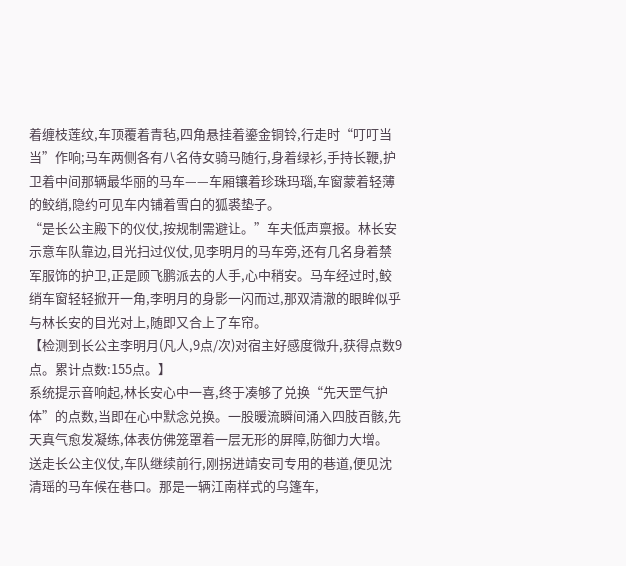着缠枝莲纹,车顶覆着青毡,四角悬挂着鎏金铜铃,行走时“叮叮当当”作响;马车两侧各有八名侍女骑马随行,身着绿衫,手持长鞭,护卫着中间那辆最华丽的马车——车厢镶着珍珠玛瑙,车窗蒙着轻薄的鲛绡,隐约可见车内铺着雪白的狐裘垫子。
“是长公主殿下的仪仗,按规制需避让。”车夫低声禀报。林长安示意车队靠边,目光扫过仪仗,见李明月的马车旁,还有几名身着禁军服饰的护卫,正是顾飞鹏派去的人手,心中稍安。马车经过时,鲛绡车窗轻轻掀开一角,李明月的身影一闪而过,那双清澈的眼眸似乎与林长安的目光对上,随即又合上了车帘。
【检测到长公主李明月(凡人,9点/次)对宿主好感度微升,获得点数9点。累计点数:155点。】
系统提示音响起,林长安心中一喜,终于凑够了兑换“先天罡气护体”的点数,当即在心中默念兑换。一股暖流瞬间涌入四肢百骸,先天真气愈发凝练,体表仿佛笼罩着一层无形的屏障,防御力大增。
送走长公主仪仗,车队继续前行,刚拐进靖安司专用的巷道,便见沈清瑶的马车候在巷口。那是一辆江南样式的乌篷车,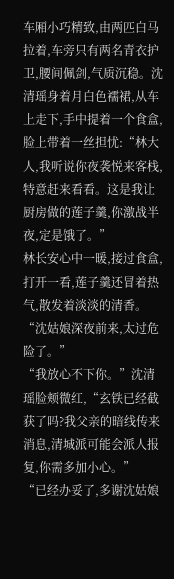车厢小巧精致,由两匹白马拉着,车旁只有两名青衣护卫,腰间佩剑,气质沉稳。沈清瑶身着月白色襦裙,从车上走下,手中提着一个食盒,脸上带着一丝担忧:“林大人,我听说你夜袭悦来客栈,特意赶来看看。这是我让厨房做的莲子羹,你激战半夜,定是饿了。”
林长安心中一暖,接过食盒,打开一看,莲子羹还冒着热气,散发着淡淡的清香。“沈姑娘深夜前来,太过危险了。”
“我放心不下你。”沈清瑶脸颊微红,“玄铁已经截获了吗?我父亲的暗线传来消息,清城派可能会派人报复,你需多加小心。”
“已经办妥了,多谢沈姑娘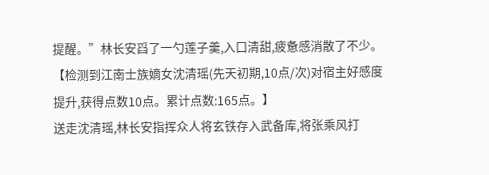提醒。”林长安舀了一勺莲子羹,入口清甜,疲惫感消散了不少。
【检测到江南士族嫡女沈清瑶(先天初期,10点/次)对宿主好感度提升,获得点数10点。累计点数:165点。】
送走沈清瑶,林长安指挥众人将玄铁存入武备库,将张乘风打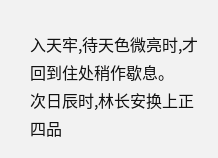入天牢,待天色微亮时,才回到住处稍作歇息。
次日辰时,林长安换上正四品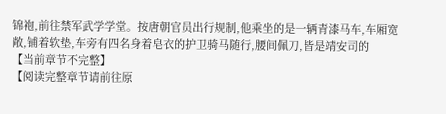锦袍,前往禁军武学学堂。按唐朝官员出行规制,他乘坐的是一辆青漆马车,车厢宽敞,铺着软垫,车旁有四名身着皂衣的护卫骑马随行,腰间佩刀,皆是靖安司的
【当前章节不完整】
【阅读完整章节请前往原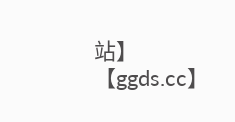站】
【ggds.cc】